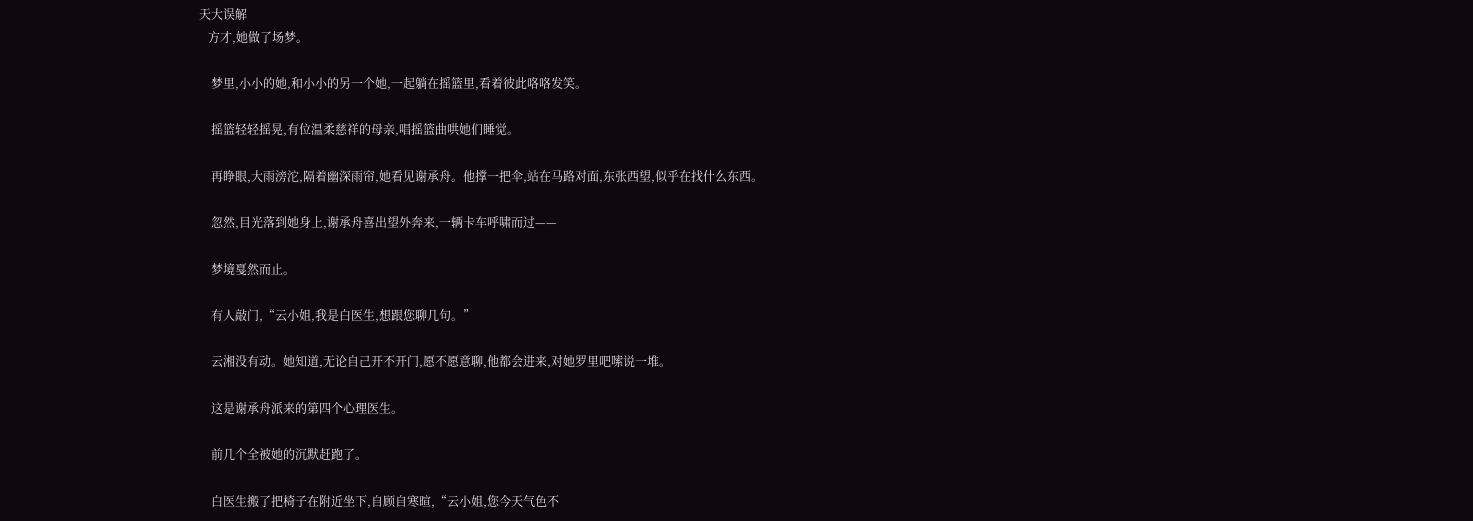天大误解
   方才,她做了场梦。

    梦里,小小的她,和小小的另一个她,一起躺在摇篮里,看着彼此咯咯发笑。

    摇篮轻轻摇晃,有位温柔慈祥的母亲,唱摇篮曲哄她们睡觉。

    再睁眼,大雨滂沱,隔着幽深雨帘,她看见谢承舟。他撑一把伞,站在马路对面,东张西望,似乎在找什么东西。

    忽然,目光落到她身上,谢承舟喜出望外奔来,一辆卡车呼啸而过——

    梦境戛然而止。

    有人敲门,“云小姐,我是白医生,想跟您聊几句。”

    云湘没有动。她知道,无论自己开不开门,愿不愿意聊,他都会进来,对她罗里吧嗦说一堆。

    这是谢承舟派来的第四个心理医生。

    前几个全被她的沉默赶跑了。

    白医生搬了把椅子在附近坐下,自顾自寒暄,“云小姐,您今天气色不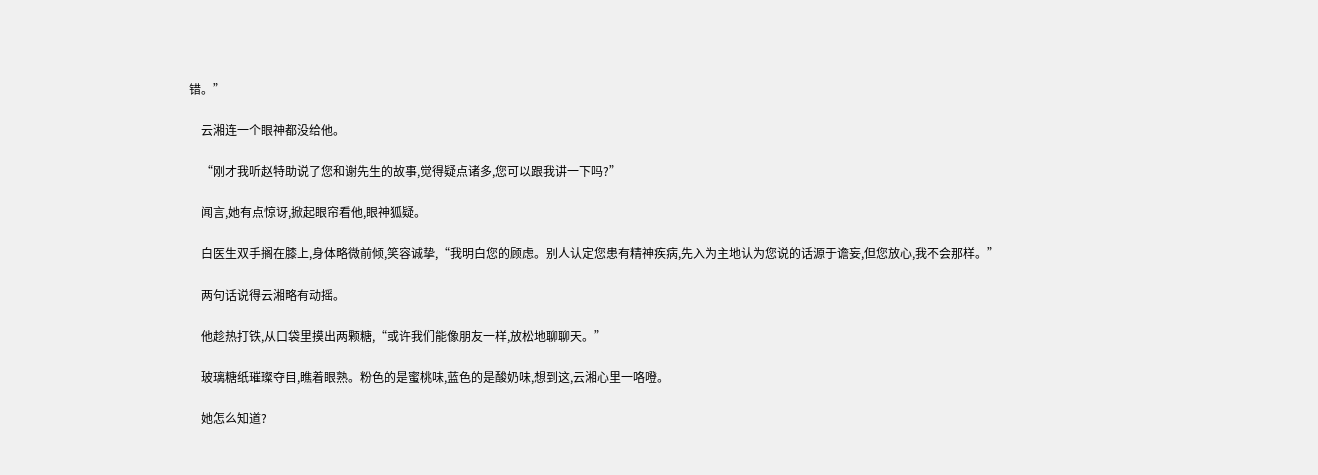错。”

    云湘连一个眼神都没给他。

    “刚才我听赵特助说了您和谢先生的故事,觉得疑点诸多,您可以跟我讲一下吗?”

    闻言,她有点惊讶,掀起眼帘看他,眼神狐疑。

    白医生双手搁在膝上,身体略微前倾,笑容诚挚,“我明白您的顾虑。别人认定您患有精神疾病,先入为主地认为您说的话源于谵妄,但您放心,我不会那样。”

    两句话说得云湘略有动摇。

    他趁热打铁,从口袋里摸出两颗糖,“或许我们能像朋友一样,放松地聊聊天。”

    玻璃糖纸璀璨夺目,瞧着眼熟。粉色的是蜜桃味,蓝色的是酸奶味,想到这,云湘心里一咯噔。

    她怎么知道?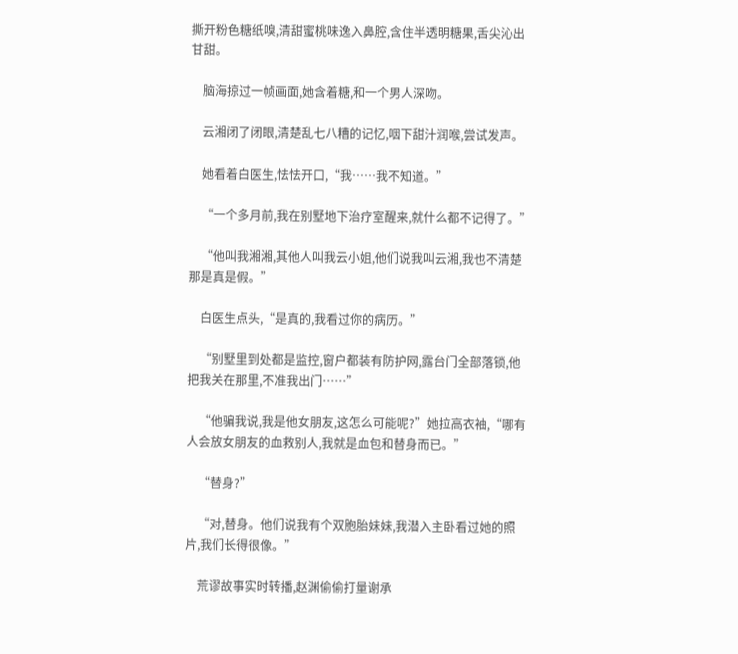撕开粉色糖纸嗅,清甜蜜桃味逸入鼻腔,含住半透明糖果,舌尖沁出甘甜。

    脑海掠过一帧画面,她含着糖,和一个男人深吻。

    云湘闭了闭眼,清楚乱七八糟的记忆,咽下甜汁润喉,尝试发声。

    她看着白医生,怯怯开口,“我……我不知道。”

    “一个多月前,我在别墅地下治疗室醒来,就什么都不记得了。”

    “他叫我湘湘,其他人叫我云小姐,他们说我叫云湘,我也不清楚那是真是假。”

    白医生点头,“是真的,我看过你的病历。”

    “别墅里到处都是监控,窗户都装有防护网,露台门全部落锁,他把我关在那里,不准我出门……”

    “他骗我说,我是他女朋友,这怎么可能呢?”她拉高衣袖,“哪有人会放女朋友的血救别人,我就是血包和替身而已。”

    “替身?”

    “对,替身。他们说我有个双胞胎妹妹,我潜入主卧看过她的照片,我们长得很像。”

    荒谬故事实时转播,赵渊偷偷打量谢承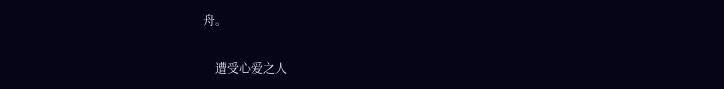舟。

    遭受心爱之人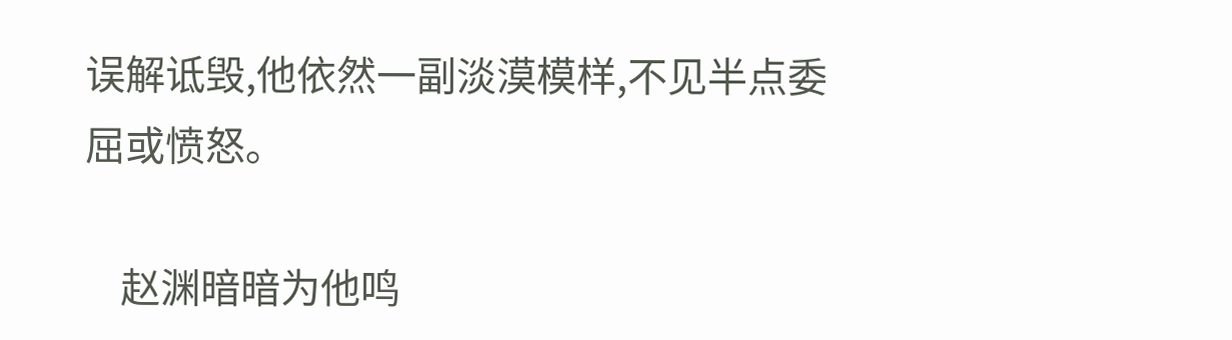误解诋毁,他依然一副淡漠模样,不见半点委屈或愤怒。

    赵渊暗暗为他鸣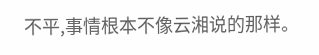不平,事情根本不像云湘说的那样。